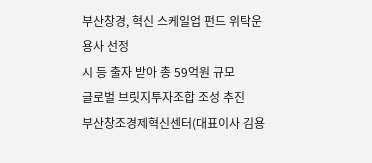부산창경, 혁신 스케일업 펀드 위탁운용사 선정
시 등 출자 받아 총 59억원 규모
글로벌 브릿지투자조합 조성 추진
부산창조경제혁신센터(대표이사 김용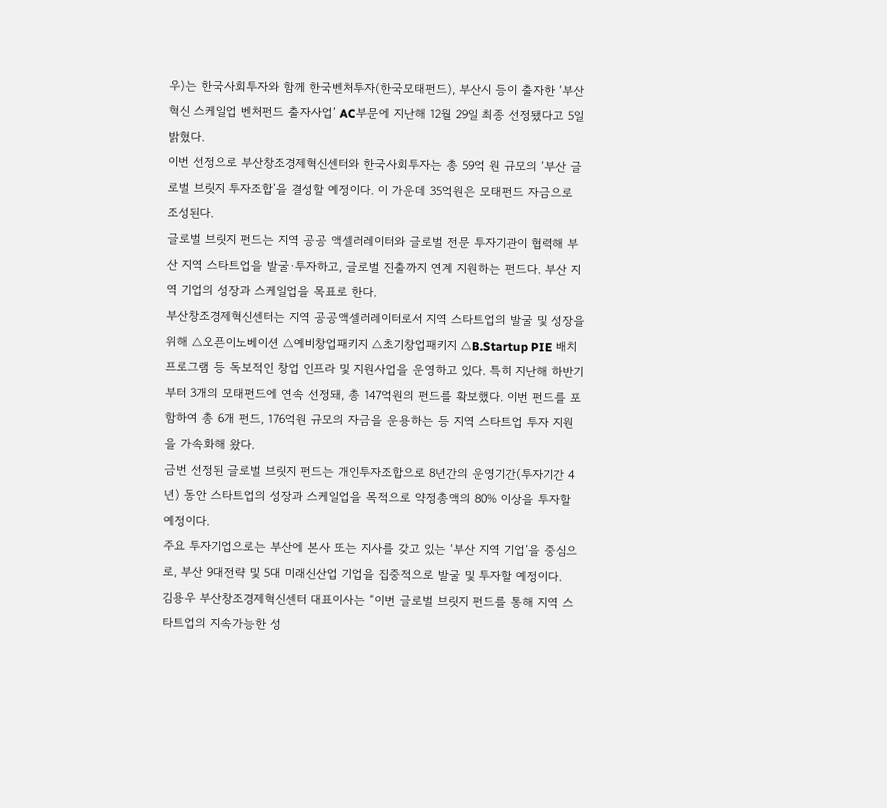우)는 한국사회투자와 함께 한국벤처투자(한국모태펀드), 부산시 등이 출자한 ‘부산 혁신 스케일업 벤처펀드 출자사업’ AC부문에 지난해 12월 29일 최종 선정됐다고 5일 밝혔다.
이번 선정으로 부산창조경제혁신센터와 한국사회투자는 총 59억 원 규모의 ‘부산 글로벌 브릿지 투자조합’을 결성할 예정이다. 이 가운데 35억원은 모태펀드 자금으로 조성된다.
글로벌 브릿지 펀드는 지역 공공 액셀러레이터와 글로벌 전문 투자기관이 협력해 부산 지역 스타트업을 발굴·투자하고, 글로벌 진출까지 연계 지원하는 펀드다. 부산 지역 기업의 성장과 스케일업을 목표로 한다.
부산창조경제혁신센터는 지역 공공액셀러레이터로서 지역 스타트업의 발굴 및 성장을 위해 △오픈이노베이션 △예비창업패키지 △초기창업패키지 △B.Startup PIE 배치프로그램 등 독보적인 창업 인프라 및 지원사업을 운영하고 있다. 특히 지난해 하반기부터 3개의 모태펀드에 연속 선정돼, 총 147억원의 펀드를 확보했다. 이번 펀드를 포함하여 총 6개 펀드, 176억원 규모의 자금을 운용하는 등 지역 스타트업 투자 지원을 가속화해 왔다.
금번 선정된 글로벌 브릿지 펀드는 개인투자조합으로 8년간의 운영기간(투자기간 4년) 동안 스타트업의 성장과 스케일업을 목적으로 약정총액의 80% 이상을 투자할 예정이다.
주요 투자기업으로는 부산에 본사 또는 지사를 갖고 있는 ‘부산 지역 기업’을 중심으로, 부산 9대전략 및 5대 미래신산업 기업을 집중적으로 발굴 및 투자할 예정이다.
김용우 부산창조경제혁신센터 대표이사는 “이번 글로벌 브릿지 펀드를 통해 지역 스타트업의 지속가능한 성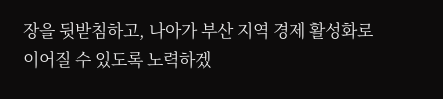장을 뒷받침하고, 나아가 부산 지역 경제 활성화로 이어질 수 있도록 노력하겠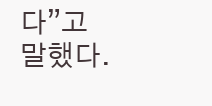다”고 말했다.